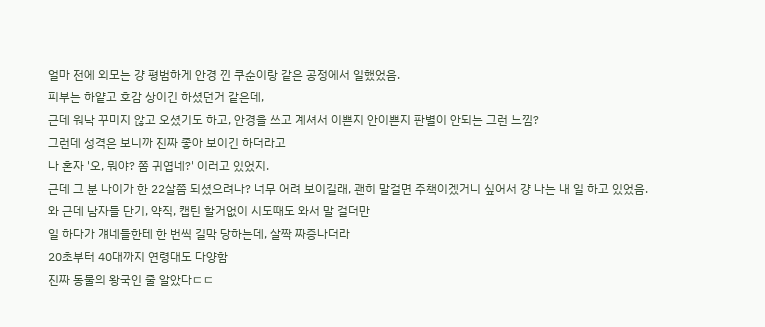얼마 전에 외모는 걍 평범하게 안경 낀 쿠순이랑 같은 공정에서 일했었음.
피부는 하얕고 호감 상이긴 하셨던거 같은데,
근데 워낙 꾸미지 않고 오셨기도 하고, 안경을 쓰고 계셔서 이쁜지 안이쁜지 판별이 안되는 그런 느낌?
그런데 성격은 보니까 진짜 좋아 보이긴 하더라고
나 혼자 '오, 뭐야? 쫌 귀엽네?' 이러고 있었지.
근데 그 분 나이가 한 22살쯤 되셨으려나? 너무 어려 보이길래, 괜히 말걸면 주책이겠거니 싶어서 걍 나는 내 일 하고 있었음.
와 근데 남자들 단기, 약직, 캡틴 할거없이 시도때도 와서 말 걸더만
일 하다가 걔네들한테 한 번씩 길막 당하는데, 살짝 짜증나더라
20초부터 40대까지 연령대도 다양함
진짜 동물의 왕국인 줄 알았다ㄷㄷ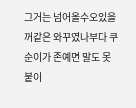그거는 넘어올수오있을꺼같은 와꾸였나부다 쿠순이가 존예면 말도 못붙이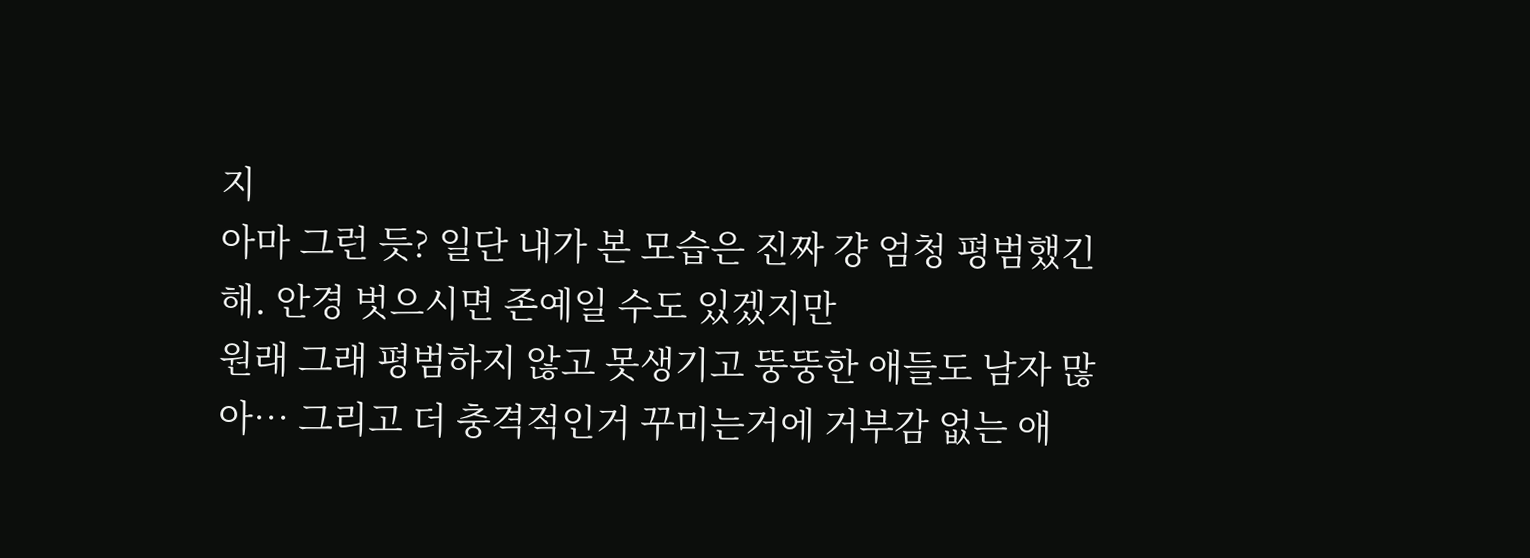지
아마 그런 듯? 일단 내가 본 모습은 진짜 걍 엄청 평범했긴 해. 안경 벗으시면 존예일 수도 있겠지만
원래 그래 평범하지 않고 못생기고 뚱뚱한 애들도 남자 많아… 그리고 더 충격적인거 꾸미는거에 거부감 없는 애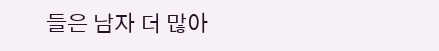들은 남자 더 많아